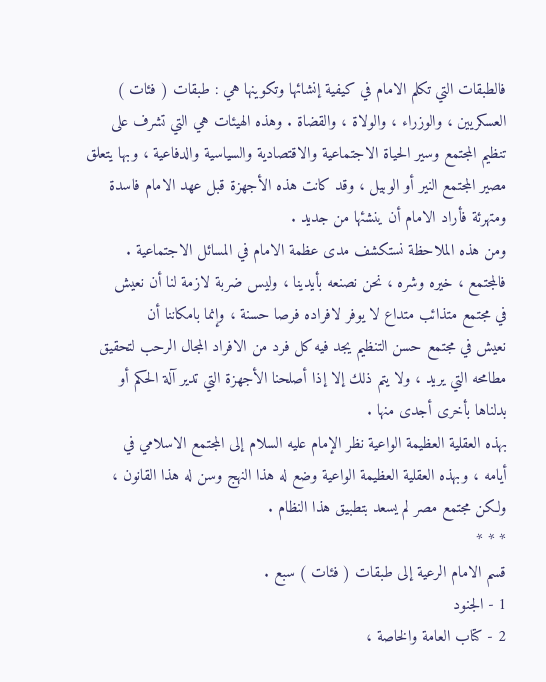فالطبقات التي تكلم الامام في كيفية إنشائها وتكوينها هي : طبقات ( فئات )
العسكريين ، والوزراء ، والولاة ، والقضاة . وهذه الهيئات هي التي تشرف على
تنظيم المجتمع وسير الحياة الاجتماعية والاقتصادية والسياسية والدفاعية ، وبها يتعلق
مصير المجتمع النير أو الوبيل ، وقد كانت هذه الأجهزة قبل عهد الامام فاسدة
ومتهرئة فأراد الامام أن ينشئها من جديد .
ومن هذه الملاحظة نستكشف مدى عظمة الامام في المسائل الاجتماعية .
فالمجتمع ، خيره وشره ، نحن نصنعه بأيدينا ، وليس ضربة لازمة لنا أن نعيش
في مجتمع متذائب متداع لا يوفر لافراده فرصا حسنة ، وإنما بامكاننا أن
نعيش في مجتمع حسن التنظيم يجد فيه كل فرد من الافراد المجال الرحب لتحقيق
مطامحه التي يريد ، ولا يتم ذلك إلا إذا أصلحنا الأجهزة التي تدير آلة الحكم أو
بدلناها بأخرى أجدى منها .
بهذه العقلية العظيمة الواعية نظر الإمام عليه السلام إلى المجتمع الاسلامي في
أيامه ، وبهذه العقلية العظيمة الواعية وضع له هذا النهج وسن له هذا القانون ،
ولكن مجتمع مصر لم يسعد بتطبيق هذا النظام .
* * *
قسم الامام الرعية إلى طبقات ( فئات ) سبع .
1 - الجنود
2 - كتاب العامة والخاصة ،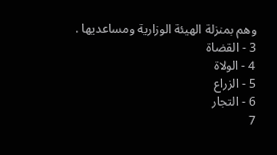وهم بمنزلة الهيئة الوزارية ومساعديها .
3 - القضاة
4 - الولاة
5 - الزراع
6 - التجار
7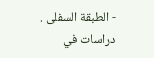- الطبقة السفلى .
دراسات في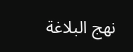نهج البلاغة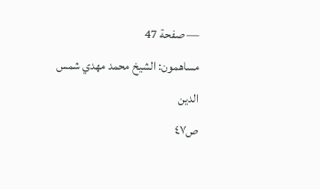— صفحة 47
مساهمون: الشيخ محمد مهدي شمس الدين
ص٤٧